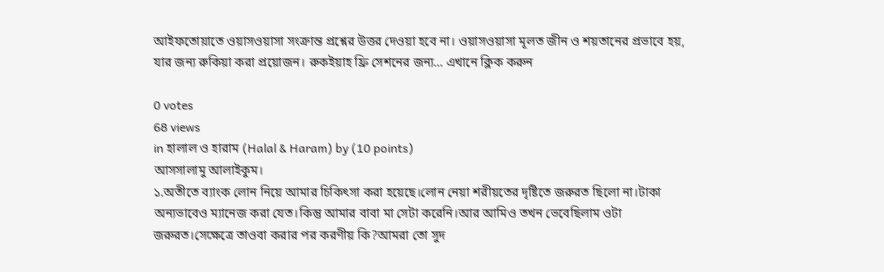আইফতোয়াতে ওয়াসওয়াসা সংক্রান্ত প্রশ্নের উত্তর দেওয়া হবে না। ওয়াসওয়াসা মূলত জীন ও শয়তানের প্রভাবে হয়, যার জন্য রুকিয়া করা প্রয়োজন। রুকইয়াহ ফ্রি সেশনের জন্য… এখানে ক্লিক করুন

0 votes
68 views
in হালাল ও হারাম (Halal & Haram) by (10 points)
আসসালামু আলাইকুম।
১.অতীতে ব্যাংক লোন নিয়ে আমার চিকিৎসা করা হয়েছে।লোন নেয়া শরীয়তের দৃষ্টিতে জরুরত ছিলো না।টাকা অন্যভাবেও ম্যানেজ করা যেত।কিন্তু আমার বাবা মা সেটা করেনি।আর আমিও তখন ভেবেছিলাম ওটা জরুরত।সেক্ষেত্রে তাওবা করার পর করণীয় কি?আমরা তো সুদ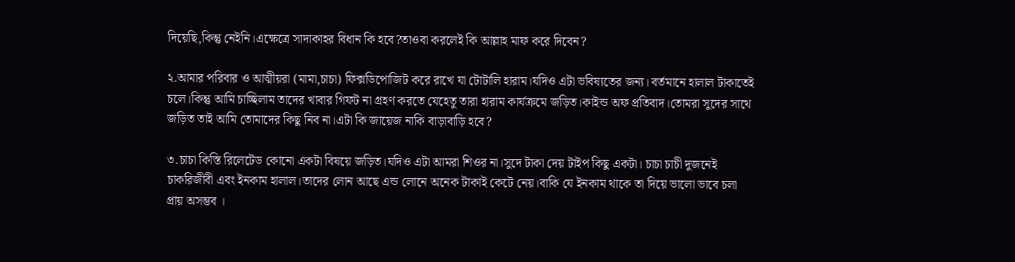দিয়েছি,কিন্তু নেইনি।এক্ষেত্রে সাদাকাহর বিধান কি হবে?তাওবা করলেই কি আল্লাহ মাফ করে দিবেন?

২.আমার পরিবার ও আত্মীয়রা (মামা,চাচা) ফিক্সডিপোজিট করে রাখে যা টোটালি হারাম।যদিও এটা ভবিষ্যতের জন্য। বর্তমানে হালাল টাকাতেই চলে।কিন্তু আমি চাচ্ছিলাম তাদের খাবার গিফট না গ্রহণ করতে যেহেতু তারা হারাম কার্যক্রমে জড়িত।কাইন্ড অফ প্রতিবাদ।তোমরা সুদের সাথে জড়িত তাই আমি তোমাদের কিছু নিব না।এটা কি জায়েজ নাকি বাড়াবাড়ি হবে?

৩.চাচা কিস্তি রিলেটেড কোনো একটা বিষয়ে জড়িত।যদিও এটা আমরা শিওর না।সুদে টাকা দেয় টাইপ কিছু একটা। চাচা চাচী দুজনেই চাকরিজীবী এবং ইনকাম হালাল।তাদের লোন আছে এন্ড লোনে অনেক টাকাই কেটে নেয়।বাকি যে ইনকাম থাকে তা দিয়ে ভালো ভাবে চলা প্রায় অসম্ভব ।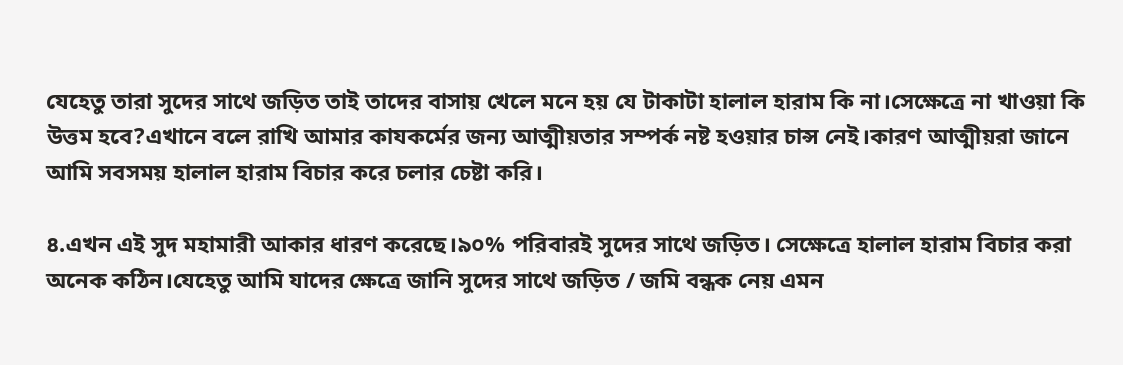যেহেতু তারা সুদের সাথে জড়িত তাই তাদের বাসায় খেলে মনে হয় যে টাকাটা হালাল হারাম কি না।সেক্ষেত্রে না খাওয়া কি উত্তম হবে?এখানে বলে রাখি আমার কাযকর্মের জন্য আত্মীয়তার সম্পর্ক নষ্ট হওয়ার চান্স নেই।কারণ আত্মীয়রা জানে আমি সবসময় হালাল হারাম বিচার করে চলার চেষ্টা করি।

৪.এখন এই সুদ মহামারী আকার ধারণ করেছে।৯০% পরিবারই সুদের সাথে জড়িত। সেক্ষেত্রে হালাল হারাম বিচার করা অনেক কঠিন।যেহেতু আমি যাদের ক্ষেত্রে জানি সুদের সাথে জড়িত / জমি বন্ধক নেয় এমন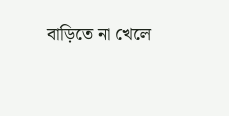বাড়িতে না খেলে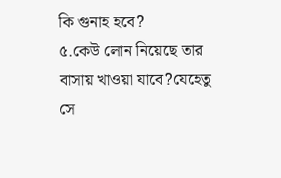কি গুনাহ হবে?
৫.কেউ লোন নিয়েছে তার বাসায় খাওয়া যাবে?যেহেতু সে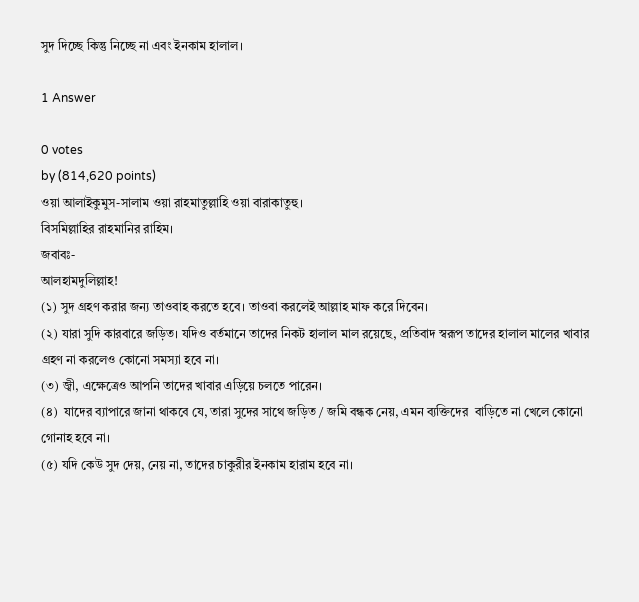সুদ দিচ্ছে কিন্তু নিচ্ছে না এবং ইনকাম হালাল।

1 Answer

0 votes
by (814,620 points)
ওয়া আলাইকুমুস-সালাম ওয়া রাহমাতুল্লাহি ওয়া বারাকাতুহু।
বিসমিল্লাহির রাহমানির রাহিম।
জবাবঃ-
আলহামদুলিল্লাহ!
(১) সুদ গ্রহণ করার জন্য তাওবাহ করতে হবে। তাওবা করলেই আল্লাহ মাফ করে দিবেন।
(২) যারা সুদি কারবারে জড়িত। যদিও বর্তমানে তাদের নিকট হালাল মাল রয়েছে, প্রতিবাদ স্বরূপ তাদের হালাল মালের খাবার গ্রহণ না করলেও কোনো সমস্যা হবে না।
(৩) জ্বী, এক্ষেত্রেও আপনি তাদের খাবার এড়িয়ে চলতে পারেন।
(৪)  যাদের ব্যাপারে জানা থাকবে যে, তারা সুদের সাথে জড়িত / জমি বন্ধক নেয়, এমন ব্যক্তিদের  বাড়িতে না খেলে কোনো গোনাহ হবে না।
(৫) যদি কেউ সুদ দেয়, নেয় না, তাদের চাকুরীর ইনকাম হারাম হবে না।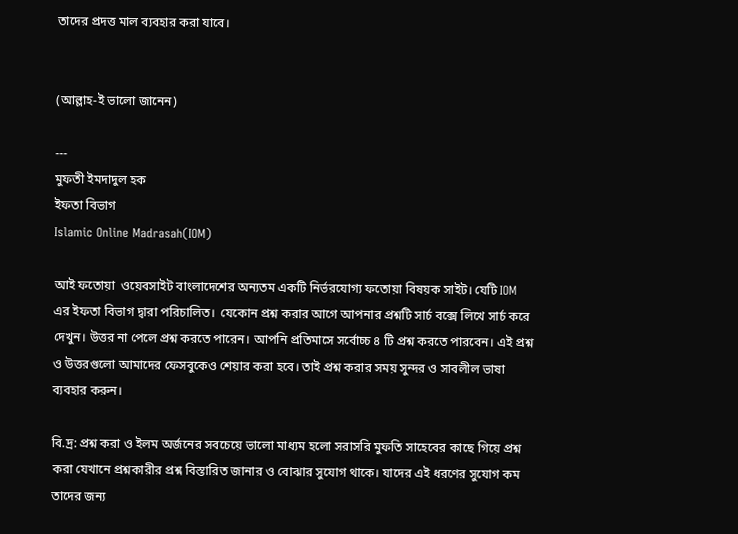তাদের প্রদত্ত মাল ব্যবহার করা যাবে।


(আল্লাহ-ই ভালো জানেন)

---
মুফতী ইমদাদুল হক
ইফতা বিভাগ
Islamic Online Madrasah(IOM)

আই ফতোয়া  ওয়েবসাইট বাংলাদেশের অন্যতম একটি নির্ভরযোগ্য ফতোয়া বিষয়ক সাইট। যেটি IOM এর ইফতা বিভাগ দ্বারা পরিচালিত।  যেকোন প্রশ্ন করার আগে আপনার প্রশ্নটি সার্চ বক্সে লিখে সার্চ করে দেখুন। উত্তর না পেলে প্রশ্ন করতে পারেন। আপনি প্রতিমাসে সর্বোচ্চ ৪ টি প্রশ্ন করতে পারবেন। এই প্রশ্ন ও উত্তরগুলো আমাদের ফেসবুকেও শেয়ার করা হবে। তাই প্রশ্ন করার সময় সুন্দর ও সাবলীল ভাষা ব্যবহার করুন।

বি.দ্র: প্রশ্ন করা ও ইলম অর্জনের সবচেয়ে ভালো মাধ্যম হলো সরাসরি মুফতি সাহেবের কাছে গিয়ে প্রশ্ন করা যেখানে প্রশ্নকারীর প্রশ্ন বিস্তারিত জানার ও বোঝার সুযোগ থাকে। যাদের এই ধরণের সুযোগ কম তাদের জন্য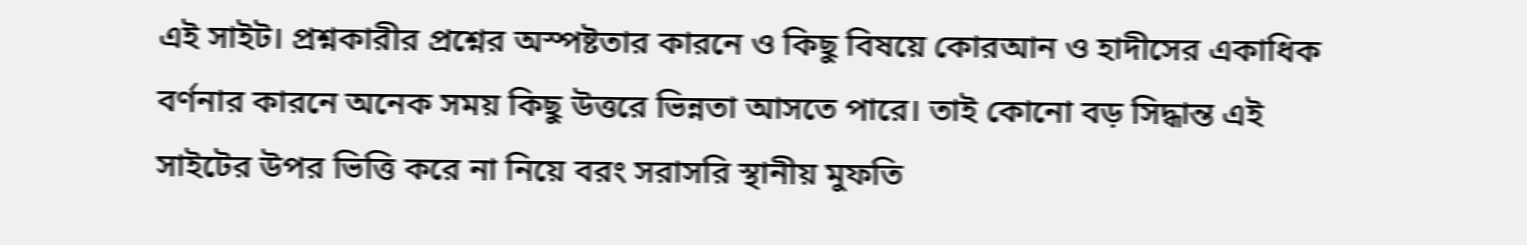এই সাইট। প্রশ্নকারীর প্রশ্নের অস্পষ্টতার কারনে ও কিছু বিষয়ে কোরআন ও হাদীসের একাধিক বর্ণনার কারনে অনেক সময় কিছু উত্তরে ভিন্নতা আসতে পারে। তাই কোনো বড় সিদ্ধান্ত এই সাইটের উপর ভিত্তি করে না নিয়ে বরং সরাসরি স্থানীয় মুফতি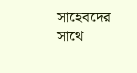সাহেবদের সাথে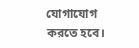যোগাযোগ করতে হবে।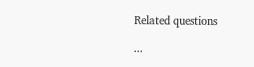Related questions

...